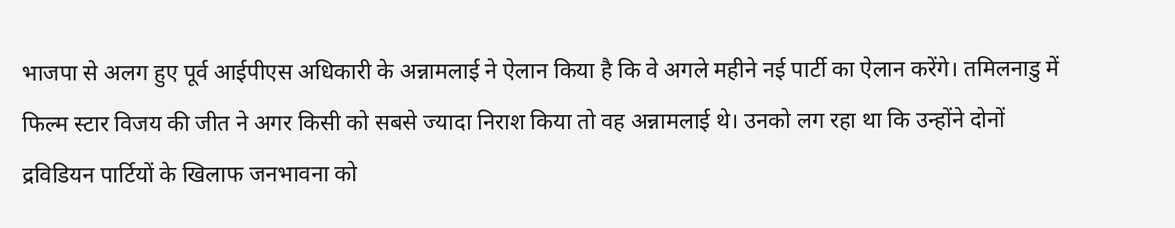भाजपा से अलग हुए पूर्व आईपीएस अधिकारी के अन्नामलाई ने ऐलान किया है कि वे अगले महीने नई पार्टी का ऐलान करेंगे। तमिलनाडु में फिल्म स्टार विजय की जीत ने अगर किसी को सबसे ज्यादा निराश किया तो वह अन्नामलाई थे। उनको लग रहा था कि उन्होंने दोनों द्रविडियन पार्टियों के खिलाफ जनभावना को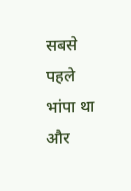सबसे पहले भांपा था और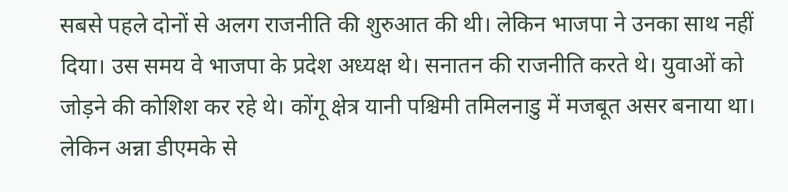सबसे पहले दोनों से अलग राजनीति की शुरुआत की थी। लेकिन भाजपा ने उनका साथ नहीं दिया। उस समय वे भाजपा के प्रदेश अध्यक्ष थे। सनातन की राजनीति करते थे। युवाओं को जोड़ने की कोशिश कर रहे थे। कोंगू क्षेत्र यानी पश्चिमी तमिलनाडु में मजबूत असर बनाया था। लेकिन अन्ना डीएमके से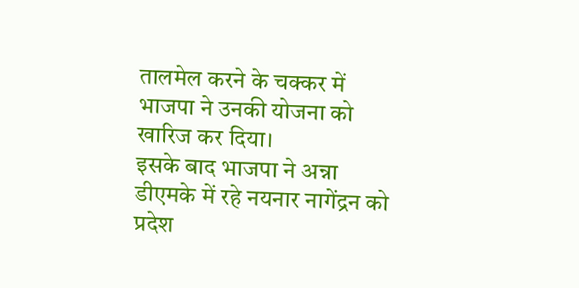तालमेल करने के चक्कर में भाजपा ने उनकी योजना को खारिज कर दिया।
इसके बाद भाजपा ने अन्ना डीएमके में रहे नयनार नागेंद्रन को प्रदेश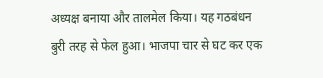अध्यक्ष बनाया और तालमेल किया। यह गठबंधन बुरी तरह से फेल हुआ। भाजपा चार से घट कर एक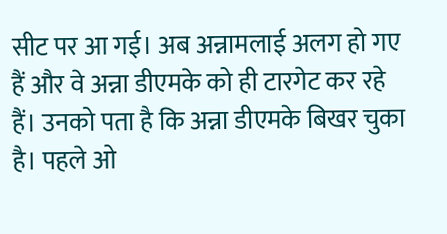सीट पर आ गई। अब अन्नामलाई अलग हो गए हैं और वे अन्ना डीएमके को ही टारगेट कर रहे हैं। उनको पता है कि अन्ना डीएमके बिखर चुका है। पहले ओ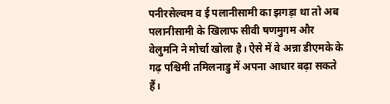पनीरसेल्वम व ई पलानीसामी का झगड़ा था तो अब पलानीसामी के खिलाफ सीवी षणमुगम और वेलुमनि ने मोर्चा खोला है। ऐसे में वे अन्ना डीएमके के गढ़ पश्चिमी तमिलनाडु में अपना आधार बढ़ा सकते हैं।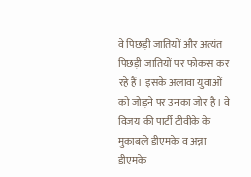वे पिछड़ी जातियों और अत्यंत पिछड़ी जातियों पर फोकस कर रहे हैं। इसके अलावा युवाओं को जोड़ने पर उनका जोर है। वे विजय की पार्टी टीवीके के मुकाबले डीएमके व अन्ना डीएमके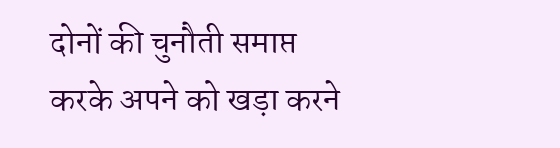दोनों की चुनौती समाप्त करके अपने को खड़ा करने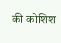की कोशिश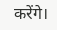करेंगे।